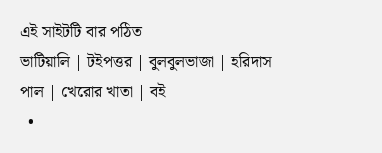এই সাইটটি বার পঠিত
ভাটিয়ালি | টইপত্তর | বুলবুলভাজা | হরিদাস পাল | খেরোর খাতা | বই
  •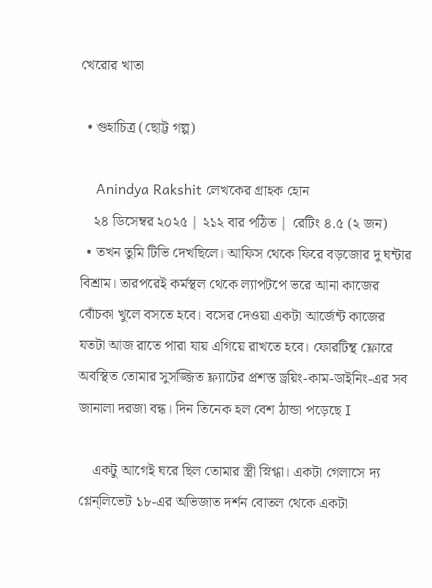খেরোর খাতা

  • গুহাচিত্র (ছোট্ট গল্প)

    Anindya Rakshit লেখকের গ্রাহক হোন
    ২৪ ডিসেম্বর ২০২৫ | ২১২ বার পঠিত | রেটিং ৪.৫ (২ জন)
  • তখন তুমি টিভি দেখছিলে। আফিস থেকে ফিরে বড়জোর দু ঘন্টার বিশ্রাম। তারপরেই কর্মস্থল থেকে ল্যাপটপে ভরে আনা কাজের বোঁচকা খুলে বসতে হবে। বসের দেওয়া একটা আর্জেন্ট কাজের যতটা আজ রাতে পারা যায় এগিয়ে রাখতে হবে। ফোরটিন্থ ফ্লোরে অবস্থিত তোমার সুসজ্জিত ফ্ল্যাটের প্রশস্ত ড্রয়িং-কাম-ডাইনিং-এর সব জানালা দরজা বন্ধ। দিন তিনেক হল বেশ ঠান্ডা পড়েছে I

    একটু আগেই ঘরে ছিল তোমার স্ত্রী স্নিগ্ধা। একটা গেলাসে দ্য গ্লেন্লিভেট ১৮-এর অভিজাত দর্শন বোতল থেকে একটা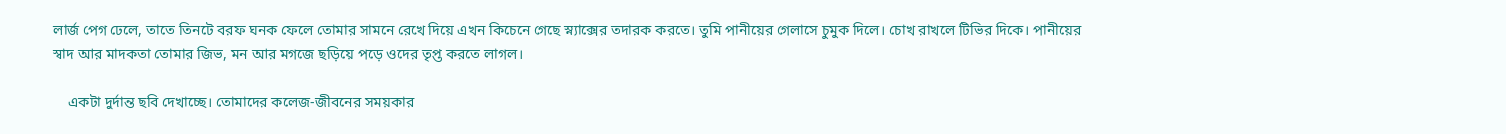লার্জ পেগ ঢেলে, তাতে তিনটে বরফ ঘনক ফেলে তোমার সামনে রেখে দিয়ে এখন কিচেনে গেছে স্ন্যাক্সের তদারক করতে। তুমি পানীয়ের গেলাসে চুমুক দিলে। চোখ রাখলে টিভির দিকে। পানীয়ের স্বাদ আর মাদকতা তোমার জিভ, মন আর মগজে ছড়িয়ে পড়ে ওদের তৃপ্ত করতে লাগল।

    একটা দুর্দান্ত ছবি দেখাচ্ছে। তোমাদের কলেজ-জীবনের সময়কার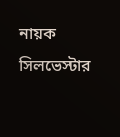নায়ক সিলভেস্টার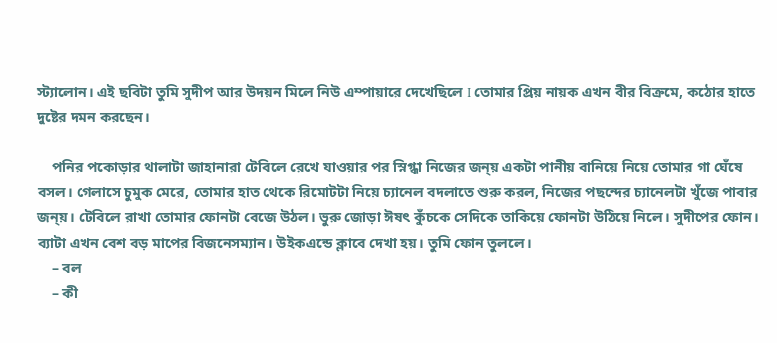স্ট্যালোন। এই ছবিটা তুমি সুদীপ আর উদয়ন মিলে নিউ এম্পায়ারে দেখেছিলে I তোমার প্রিয় নায়ক এখন বীর বিক্রমে, কঠোর হাতে দুষ্টের দমন করছেন।

    পনির পকোড়ার থালাটা জাহানারা টেবিলে রেখে যাওয়ার পর স্নিগ্ধা নিজের জন্য় একটা পানীয় বানিয়ে নিয়ে তোমার গা ঘেঁষে বসল। গেলাসে চুমুক মেরে, তোমার হাত থেকে রিমোটটা নিয়ে চ্যানেল বদলাতে শুরু করল, নিজের পছন্দের চ্যানেলটা খুঁজে পাবার জন্য়। টেবিলে রাখা তোমার ফোনটা বেজে উঠল। ভুরু জোড়া ঈষৎ কুঁচকে সেদিকে তাকিয়ে ফোনটা উঠিয়ে নিলে। সুদীপের ফোন। ব্যাটা এখন বেশ বড় মাপের বিজনেসম্যান। উইকএন্ডে ক্লাবে দেখা হয়। তুমি ফোন তুললে।
    – বল
    – কী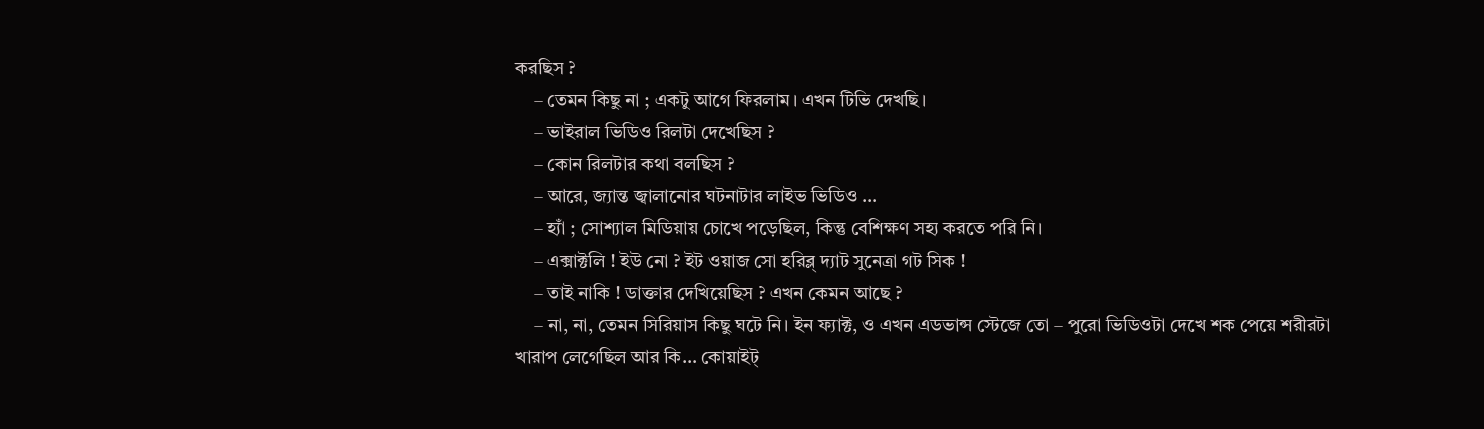করছিস ?
    – তেমন কিছু না ; একটু আগে ফিরলাম। এখন টিভি দেখছি।
    – ভাইরাল ভিডিও রিলটা দেখেছিস ?
    – কোন রিলটার কথা বলছিস ?
    – আরে, জ্যান্ত জ্বালানোর ঘটনাটার লাইভ ভিডিও …
    – হ্যাঁ ; সোশ্যাল মিডিয়ায় চোখে পড়েছিল, কিন্তু বেশিক্ষণ সহ্য করতে পরি নি।
    – এক্সাক্টলি ! ইউ নো ? ইট ওয়াজ সো হরিব্ল্ দ্যাট সুনেত্রা গট সিক !
    – তাই নাকি ! ডাক্তার দেখিয়েছিস ? এখন কেমন আছে ?
    – না, না, তেমন সিরিয়াস কিছু ঘটে নি। ইন ফ্যাক্ট, ও এখন এডভান্স স্টেজে তো – পুরো ভিডিওটা দেখে শক পেয়ে শরীরটা খারাপ লেগেছিল আর কি… কোয়াইট্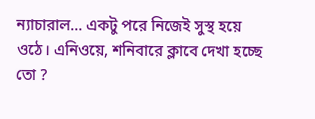ন্যাচারাল… একটু পরে নিজেই সুস্থ হয়ে ওঠে। এনিওয়ে, শনিবারে ক্লাবে দেখা হচ্ছে তো ?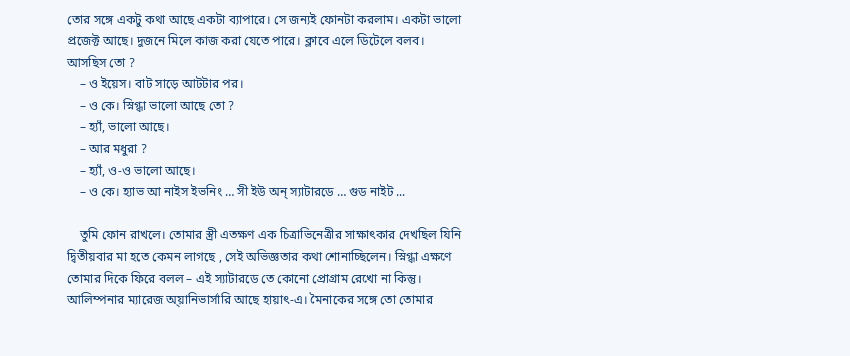তোর সঙ্গে একটু কথা আছে একটা ব্যাপারে। সে জন্যই ফোনটা করলাম। একটা ভালো প্রজেক্ট আছে। দুজনে মিলে কাজ করা যেতে পারে। ক্লাবে এলে ডিটেলে বলব। আসছিস তো ?
    – ও ইয়েস। বাট সাড়ে আটটার পর।
    – ও কে। স্নিগ্ধা ভালো আছে তো ?
    – হ্যাঁ, ভালো আছে।
    – আর মধুরা ?
    – হ্যাঁ, ও-ও ভালো আছে।
    – ও কে। হ্যাভ আ নাইস ইভনিং … সী ইউ অন্ স্যাটারডে … গুড নাইট ...

    তুমি ফোন রাখলে। তোমার স্ত্রী এতক্ষণ এক চিত্রাভিনেত্রীর সাক্ষাৎকার দেখছিল যিনি দ্বিতীয়বার মা হতে কেমন লাগছে , সেই অভিজ্ঞতার কথা শোনাচ্ছিলেন। স্নিগ্ধা এক্ষণে তোমার দিকে ফিরে বলল – এই স্যাটারডে তে কোনো প্রোগ্রাম রেখো না কিন্তু। আলিম্পনার ম্যারেজ অ্য়ানিভার্সারি আছে হায়াৎ-এ। মৈনাকের সঙ্গে তো তোমার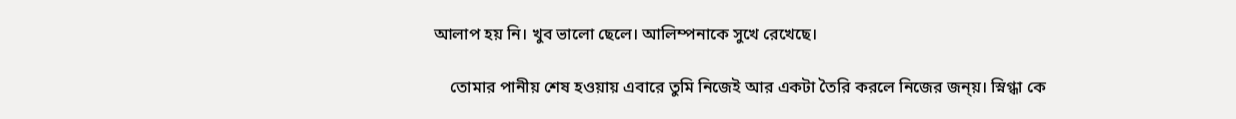আলাপ হয় নি। খুব ভালো ছেলে। আলিম্পনাকে সুখে রেখেছে।

    তোমার পানীয় শেষ হওয়ায় এবারে তুমি নিজেই আর একটা তৈরি করলে নিজের জন্য়। স্নিগ্ধা কে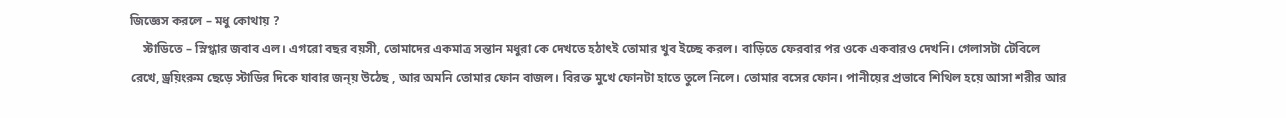জিজ্ঞেস করলে – মধু কোথায় ?
    স্টাডিতে – স্নিগ্ধার জবাব এল। এগরো বছর বয়সী, তোমাদের একমাত্র সন্তান মধুরা কে দেখতে হঠাৎই তোমার খুব ইচ্ছে করল। বাড়িতে ফেরবার পর ওকে একবারও দেখনি। গেলাসটা টেবিলে রেখে, ড্রয়িংরুম ছেড়ে স্টাডির দিকে যাবার জন্য় উঠেছ , আর অমনি তোমার ফোন বাজল। বিরক্ত মুখে ফোনটা হাতে তুলে নিলে। তোমার বসের ফোন। পানীয়ের প্রভাবে শিথিল হয়ে আসা শরীর আর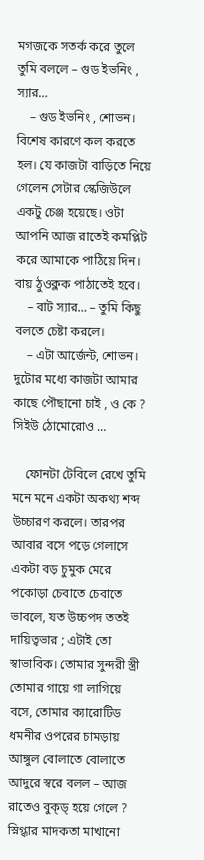মগজকে সতর্ক করে তুলে তুমি বললে – গুড ইভনিং , স্যার…
    – গুড ইভনিং , শোভন। বিশেষ কারণে কল করতে হল। যে কাজটা বাড়িতে নিয়ে গেলেন সেটার স্কেজিউলে একটু চেঞ্জ হয়েছে। ওটা আপনি আজ রাতেই কমপ্লিট করে আমাকে পাঠিয়ে দিন। বায় ঠুওক্লক পাঠাতেই হবে।
    – বাট স্যার… – তুমি কিছু বলতে চেষ্টা করলে।
    – এটা আর্জেন্ট, শোভন। দুটোর মধ্যে কাজটা আমার কাছে পৌছানো চাই , ও কে ? সিইউ ঠোমোরোও …

    ফোনটা টেবিলে রেখে তুমি মনে মনে একটা অকথ্য শব্দ উচ্চারণ করলে। তারপর আবার বসে পড়ে গেলাসে একটা বড় চুমুক মেরে পকোড়া চেবাতে চেবাতে ভাবলে, যত উচ্চপদ ততই দায়িত্বভার ; এটাই তো স্বাভাবিক। তোমার সুন্দরী স্ত্রী তোমার গায়ে গা লাগিয়ে বসে, তোমার ক্যারোটিড ধমনীর ওপরের চামড়ায় আঙ্গুল বোলাতে বোলাতে আদুরে স্বরে বলল – আজ রাতেও বুক্ড্ হয়ে গেলে ? স্নিগ্ধার মাদকতা মাখানো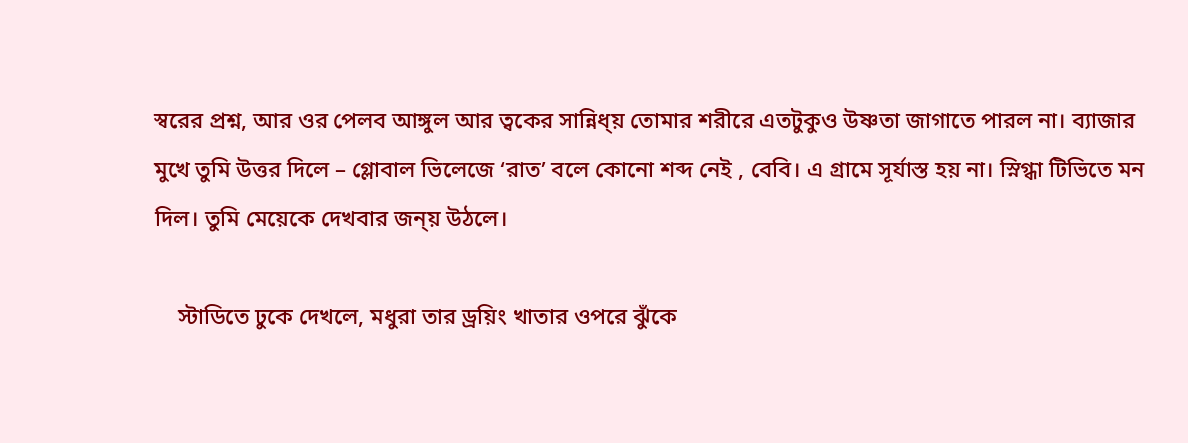স্বরের প্রশ্ন, আর ওর পেলব আঙ্গুল আর ত্বকের সান্নিধ্য় তোমার শরীরে এতটুকুও উষ্ণতা জাগাতে পারল না। ব্যাজার মুখে তুমি উত্তর দিলে – গ্লোবাল ভিলেজে ‘রাত’ বলে কোনো শব্দ নেই , বেবি। এ গ্রামে সূর্যাস্ত হয় না। স্নিগ্ধা টিভিতে মন দিল। তুমি মেয়েকে দেখবার জন্য় উঠলে।

    স্টাডিতে ঢুকে দেখলে, মধুরা তার ড্রয়িং খাতার ওপরে ঝুঁকে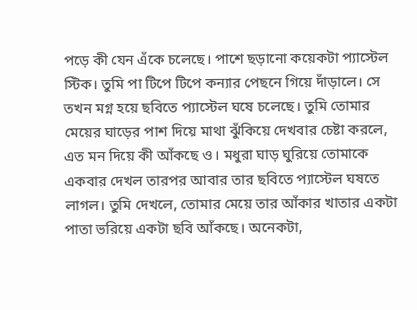পড়ে কী যেন এঁকে চলেছে। পাশে ছড়ানো কয়েকটা প্যাস্টেল স্টিক। তুমি পা টিপে টিপে কন্যার পেছনে গিয়ে দাঁড়ালে। সে তখন মগ্ন হয়ে ছবিতে প্যাস্টেল ঘষে চলেছে। তুমি তোমার মেয়ের ঘাড়ের পাশ দিয়ে মাথা ঝুঁকিয়ে দেখবার চেষ্টা করলে, এত মন দিয়ে কী আঁকছে ও। মধুরা ঘাড় ঘুরিয়ে তোমাকে একবার দেখল তারপর আবার তার ছবিতে প্যাস্টেল ঘষতে লাগল। তুমি দেখলে, তোমার মেয়ে তার আঁকার খাতার একটা পাতা ভরিয়ে একটা ছবি আঁকছে। অনেকটা,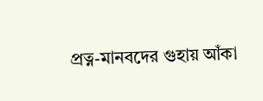প্রত্ন-মানবদের গুহায় আঁকা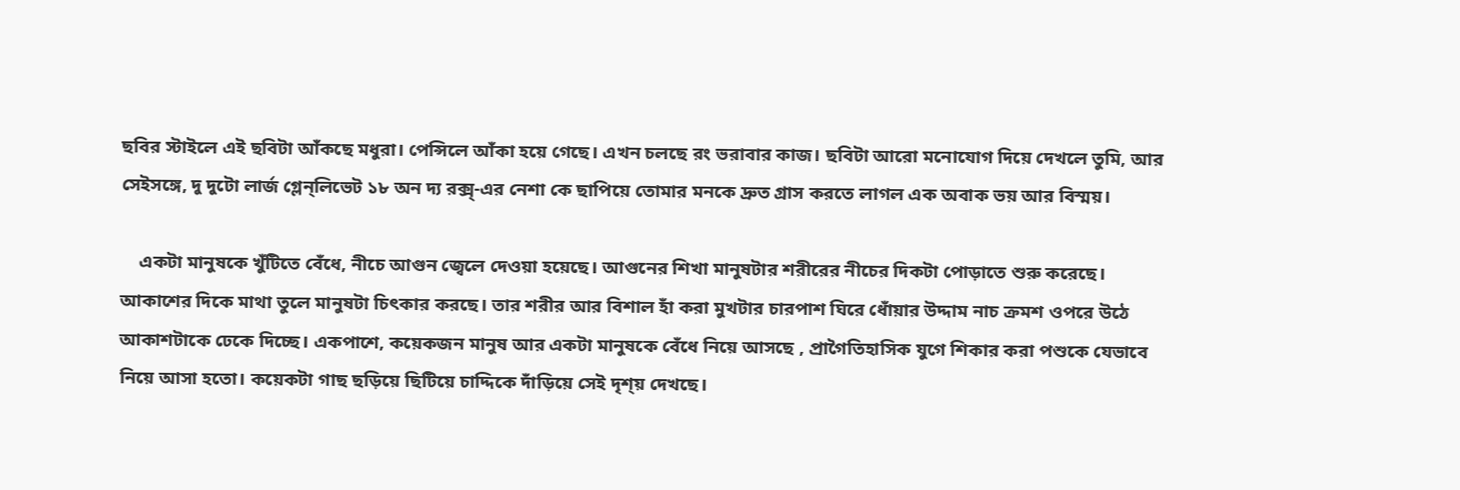ছবির স্টাইলে এই ছবিটা আঁকছে মধুরা। পেন্সিলে আঁকা হয়ে গেছে। এখন চলছে রং ভরাবার কাজ। ছবিটা আরো মনোযোগ দিয়ে দেখলে তুমি, আর সেইসঙ্গে, দু দুটো লার্জ গ্লেন্লিভেট ১৮ অন দ্য রক্স্-এর নেশা কে ছাপিয়ে তোমার মনকে দ্রুত গ্রাস করতে লাগল এক অবাক ভয় আর বিস্ময়।

    একটা মানুষকে খুঁটিতে বেঁধে, নীচে আগুন জ্বেলে দেওয়া হয়েছে। আগুনের শিখা মানুষটার শরীরের নীচের দিকটা পোড়াতে শুরু করেছে। আকাশের দিকে মাথা তুলে মানুষটা চিৎকার করছে। তার শরীর আর বিশাল হাঁ করা মুখটার চারপাশ ঘিরে ধোঁয়ার উদ্দাম নাচ ক্রমশ ওপরে উঠে আকাশটাকে ঢেকে দিচ্ছে। একপাশে, কয়েকজন মানুষ আর একটা মানুষকে বেঁধে নিয়ে আসছে , প্রাগৈতিহাসিক যুগে শিকার করা পশুকে যেভাবে নিয়ে আসা হতো। কয়েকটা গাছ ছড়িয়ে ছিটিয়ে চাদ্দিকে দাঁড়িয়ে সেই দৃশ্য় দেখছে।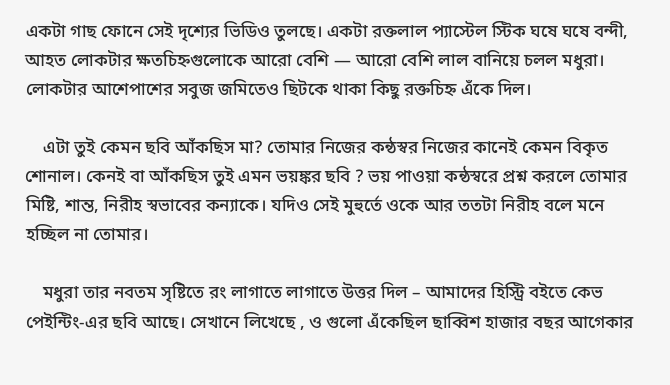একটা গাছ ফোনে সেই দৃশ্যের ভিডিও তুলছে। একটা রক্তলাল প্যাস্টেল স্টিক ঘষে ঘষে বন্দী, আহত লোকটার ক্ষতচিহ্নগুলোকে আরো বেশি — আরো বেশি লাল বানিয়ে চলল মধুরা। লোকটার আশেপাশের সবুজ জমিতেও ছিটকে থাকা কিছু রক্তচিহ্ন এঁকে দিল।

    এটা তুই কেমন ছবি আঁকছিস মা? তোমার নিজের কন্ঠস্বর নিজের কানেই কেমন বিকৃত শোনাল। কেনই বা আঁকছিস তুই এমন ভয়ঙ্কর ছবি ? ভয় পাওয়া কন্ঠস্বরে প্রশ্ন করলে তোমার মিষ্টি, শান্ত, নিরীহ স্বভাবের কন্যাকে। যদিও সেই মুহুর্তে ওকে আর ততটা নিরীহ বলে মনে হচ্ছিল না তোমার।

    মধুরা তার নবতম সৃষ্টিতে রং লাগাতে লাগাতে উত্তর দিল – আমাদের হিস্ট্রি বইতে কেভ পেইন্টিং-এর ছবি আছে। সেখানে লিখেছে , ও গুলো এঁকেছিল ছাব্বিশ হাজার বছর আগেকার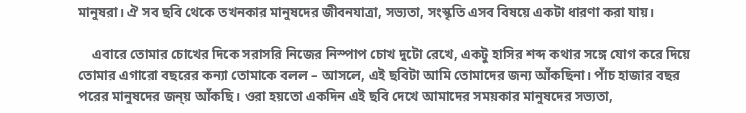মানুষরা। ঐ সব ছবি থেকে তখনকার মানুষদের জীবনযাত্রা, সভ্যতা, সংস্কৃতি এসব বিষয়ে একটা ধারণা করা যায়।

    এবারে তোমার চোখের দিকে সরাসরি নিজের নিস্পাপ চোখ দুটো রেখে, একটু হাসির শব্দ কথার সঙ্গে যোগ করে দিয়ে তোমার এগারো বছরের কন্যা তোমাকে বলল – আসলে, এই ছবিটা আমি তোমাদের জন্য আঁকছিনা। পাঁচ হাজার বছর পরের মানুষদের জন্য় আঁকছি। ওরা হয়তো একদিন এই ছবি দেখে আমাদের সময়কার মানুষদের সভ্যতা,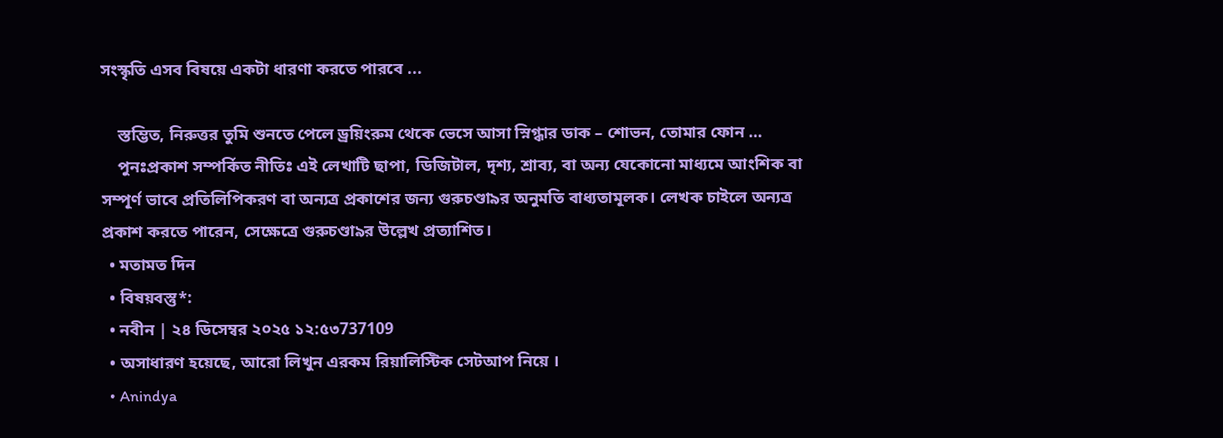সংস্কৃতি এসব বিষয়ে একটা ধারণা করতে পারবে ...

    স্তম্ভিত, নিরুত্তর তুমি শুনতে পেলে ড্রয়িংরুম থেকে ভেসে আসা স্নিগ্ধার ডাক – শোভন, তোমার ফোন …
    পুনঃপ্রকাশ সম্পর্কিত নীতিঃ এই লেখাটি ছাপা, ডিজিটাল, দৃশ্য, শ্রাব্য, বা অন্য যেকোনো মাধ্যমে আংশিক বা সম্পূর্ণ ভাবে প্রতিলিপিকরণ বা অন্যত্র প্রকাশের জন্য গুরুচণ্ডা৯র অনুমতি বাধ্যতামূলক। লেখক চাইলে অন্যত্র প্রকাশ করতে পারেন, সেক্ষেত্রে গুরুচণ্ডা৯র উল্লেখ প্রত্যাশিত।
  • মতামত দিন
  • বিষয়বস্তু*:
  • নবীন | ২৪ ডিসেম্বর ২০২৫ ১২:৫৩737109
  • অসাধারণ হয়েছে, আরো লিখুন এরকম রিয়ালিস্টিক সেটআপ নিয়ে ।
  • Anindya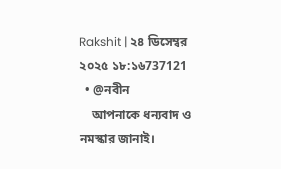Rakshit | ২৪ ডিসেম্বর ২০২৫ ১৮:১৬737121
  • @নবীন
    আপনাকে ধন্যবাদ ও নমস্কার জানাই।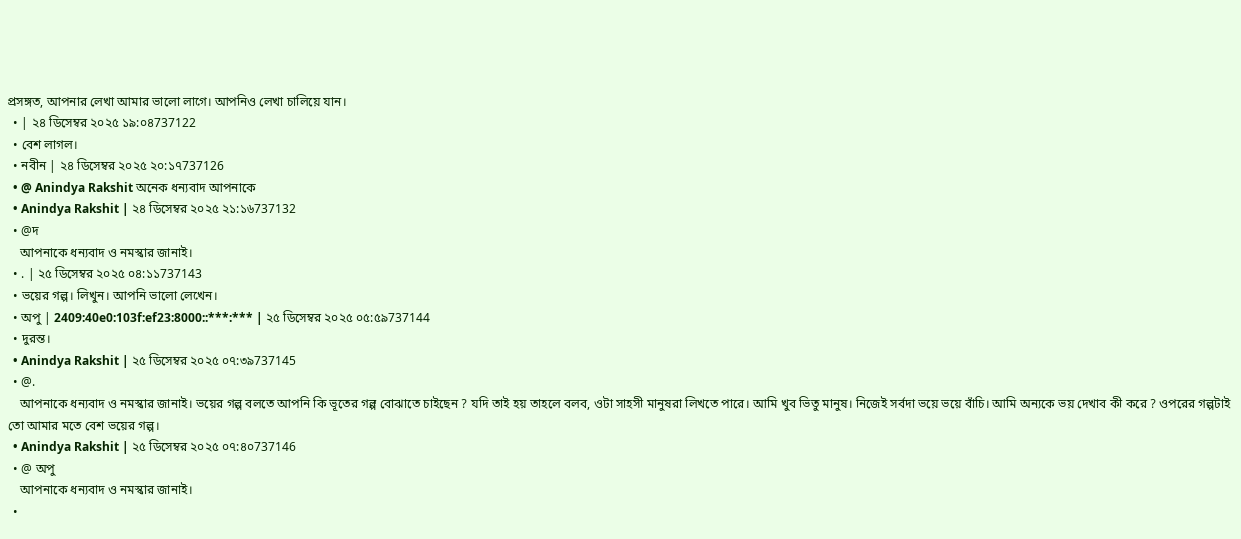প্রসঙ্গত, আপনার লেখা আমার ভালো লাগে। আপনিও লেখা চালিয়ে যান।
  • | ২৪ ডিসেম্বর ২০২৫ ১৯:০৪737122
  • বেশ লাগল।
  • নবীন | ২৪ ডিসেম্বর ২০২৫ ২০:১৭737126
  • @ Anindya Rakshit অনেক ধন্যবাদ আপনাকে
  • Anindya Rakshit | ২৪ ডিসেম্বর ২০২৫ ২১:১৬737132
  • @দ
    আপনাকে ধন্যবাদ ও নমস্কার জানাই।
  • . | ২৫ ডিসেম্বর ২০২৫ ০৪:১১737143
  • ভয়ের গল্প। লিখুন। আপনি ভালো লেখেন।
  • অপু | 2409:40e0:103f:ef23:8000::***:*** | ২৫ ডিসেম্বর ২০২৫ ০৫:৫৯737144
  • দুরন্ত।
  • Anindya Rakshit | ২৫ ডিসেম্বর ২০২৫ ০৭:৩৯737145
  • @.
    আপনাকে ধন্যবাদ ও নমস্কার জানাই। ভয়ের গল্প বলতে আপনি কি ভূতের গল্প বোঝাতে চাইছেন ? যদি তাই হয় তাহলে বলব, ওটা সাহসী মানুষরা লিখতে পারে। আমি খুব ভিতু মানুষ। নিজেই সর্বদা ভয়ে ভয়ে বাঁচি। আমি অন্যকে ভয় দেখাব কী করে ? ওপরের গল্পটাই তো আমার মতে বেশ ভয়ের গল্প।
  • Anindya Rakshit | ২৫ ডিসেম্বর ২০২৫ ০৭:৪০737146
  • @ অপু
    আপনাকে ধন্যবাদ ও নমস্কার জানাই।
  •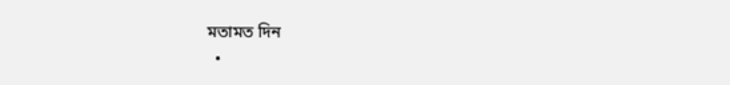মতামত দিন
  •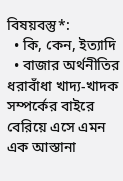বিষয়বস্তু*:
  • কি, কেন, ইত্যাদি
  • বাজার অর্থনীতির ধরাবাঁধা খাদ্য-খাদক সম্পর্কের বাইরে বেরিয়ে এসে এমন এক আস্তানা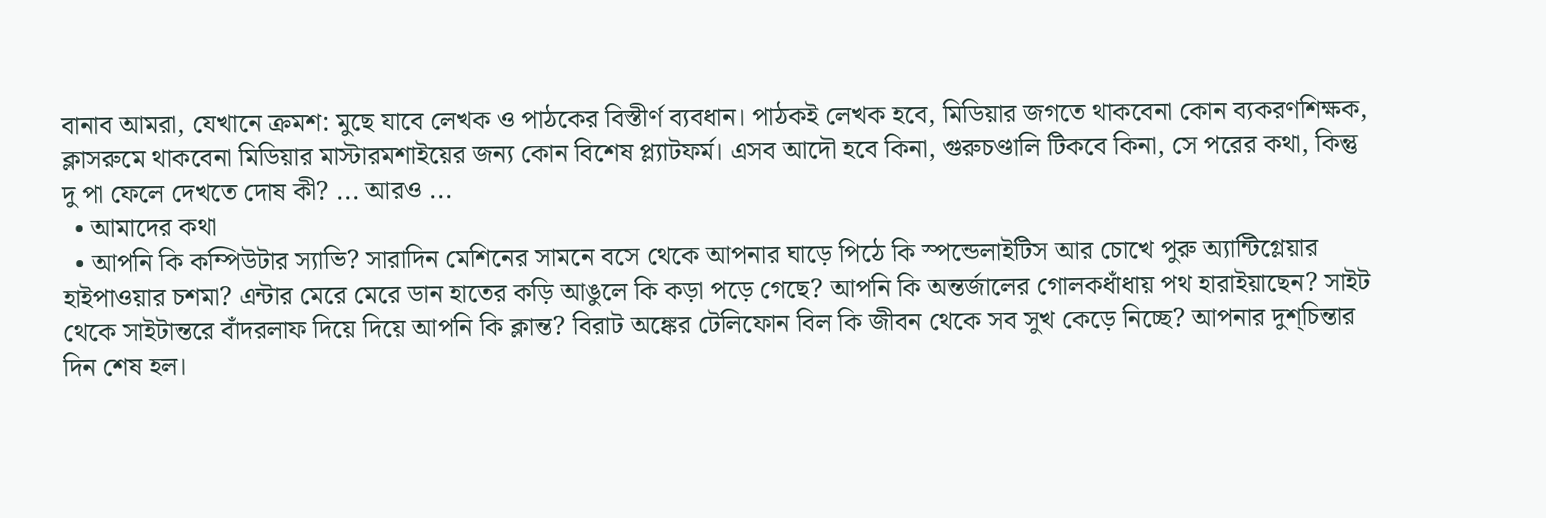বানাব আমরা, যেখানে ক্রমশ: মুছে যাবে লেখক ও পাঠকের বিস্তীর্ণ ব্যবধান। পাঠকই লেখক হবে, মিডিয়ার জগতে থাকবেনা কোন ব্যকরণশিক্ষক, ক্লাসরুমে থাকবেনা মিডিয়ার মাস্টারমশাইয়ের জন্য কোন বিশেষ প্ল্যাটফর্ম। এসব আদৌ হবে কিনা, গুরুচণ্ডালি টিকবে কিনা, সে পরের কথা, কিন্তু দু পা ফেলে দেখতে দোষ কী? ... আরও ...
  • আমাদের কথা
  • আপনি কি কম্পিউটার স্যাভি? সারাদিন মেশিনের সামনে বসে থেকে আপনার ঘাড়ে পিঠে কি স্পন্ডেলাইটিস আর চোখে পুরু অ্যান্টিগ্লেয়ার হাইপাওয়ার চশমা? এন্টার মেরে মেরে ডান হাতের কড়ি আঙুলে কি কড়া পড়ে গেছে? আপনি কি অন্তর্জালের গোলকধাঁধায় পথ হারাইয়াছেন? সাইট থেকে সাইটান্তরে বাঁদরলাফ দিয়ে দিয়ে আপনি কি ক্লান্ত? বিরাট অঙ্কের টেলিফোন বিল কি জীবন থেকে সব সুখ কেড়ে নিচ্ছে? আপনার দুশ্‌চিন্তার দিন শেষ হল।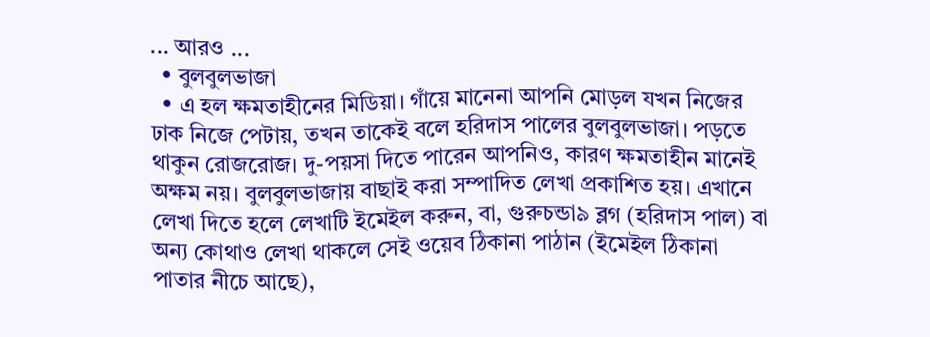... আরও ...
  • বুলবুলভাজা
  • এ হল ক্ষমতাহীনের মিডিয়া। গাঁয়ে মানেনা আপনি মোড়ল যখন নিজের ঢাক নিজে পেটায়, তখন তাকেই বলে হরিদাস পালের বুলবুলভাজা। পড়তে থাকুন রোজরোজ। দু-পয়সা দিতে পারেন আপনিও, কারণ ক্ষমতাহীন মানেই অক্ষম নয়। বুলবুলভাজায় বাছাই করা সম্পাদিত লেখা প্রকাশিত হয়। এখানে লেখা দিতে হলে লেখাটি ইমেইল করুন, বা, গুরুচন্ডা৯ ব্লগ (হরিদাস পাল) বা অন্য কোথাও লেখা থাকলে সেই ওয়েব ঠিকানা পাঠান (ইমেইল ঠিকানা পাতার নীচে আছে),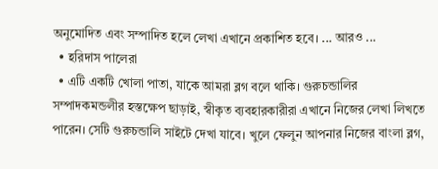অনুমোদিত এবং সম্পাদিত হলে লেখা এখানে প্রকাশিত হবে। ... আরও ...
  • হরিদাস পালেরা
  • এটি একটি খোলা পাতা, যাকে আমরা ব্লগ বলে থাকি। গুরুচন্ডালির সম্পাদকমন্ডলীর হস্তক্ষেপ ছাড়াই, স্বীকৃত ব্যবহারকারীরা এখানে নিজের লেখা লিখতে পারেন। সেটি গুরুচন্ডালি সাইটে দেখা যাবে। খুলে ফেলুন আপনার নিজের বাংলা ব্লগ,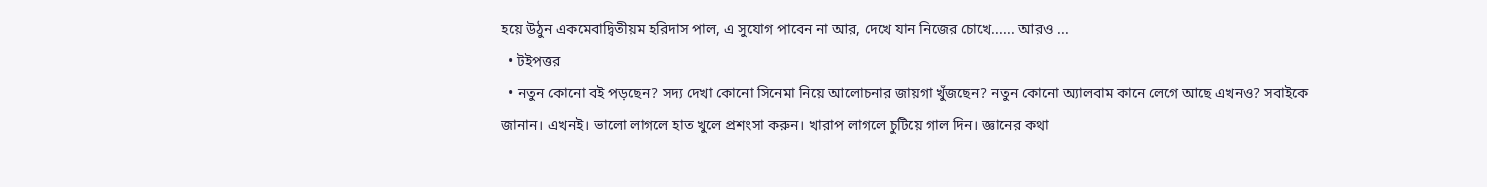হয়ে উঠুন একমেবাদ্বিতীয়ম হরিদাস পাল, এ সুযোগ পাবেন না আর, দেখে যান নিজের চোখে...... আরও ...
  • টইপত্তর
  • নতুন কোনো বই পড়ছেন? সদ্য দেখা কোনো সিনেমা নিয়ে আলোচনার জায়গা খুঁজছেন? নতুন কোনো অ্যালবাম কানে লেগে আছে এখনও? সবাইকে জানান। এখনই। ভালো লাগলে হাত খুলে প্রশংসা করুন। খারাপ লাগলে চুটিয়ে গাল দিন। জ্ঞানের কথা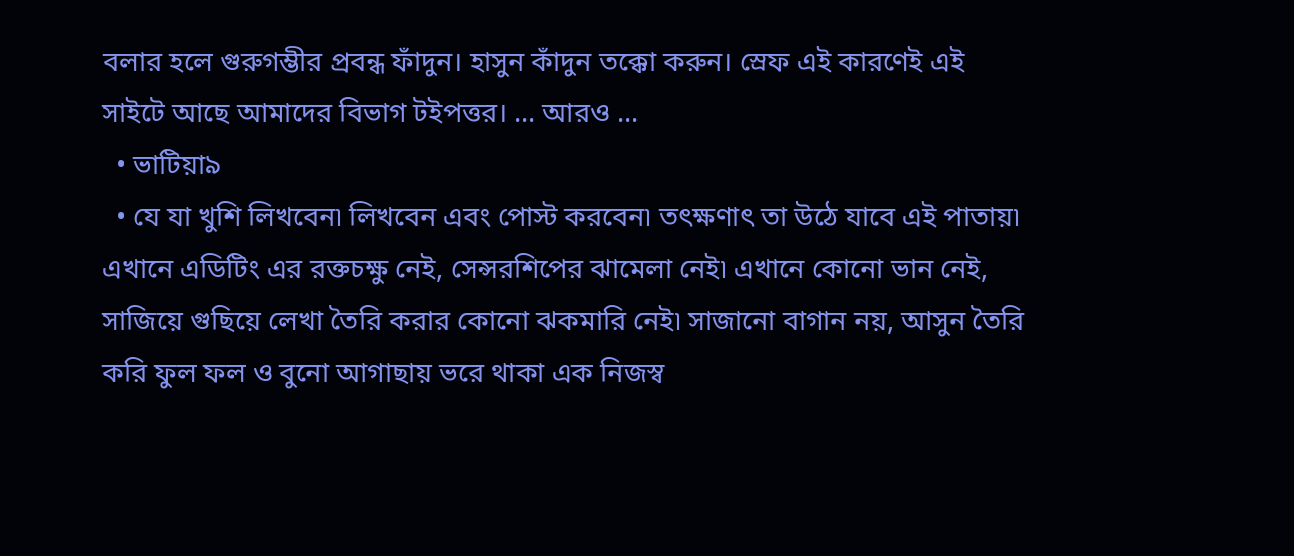বলার হলে গুরুগম্ভীর প্রবন্ধ ফাঁদুন। হাসুন কাঁদুন তক্কো করুন। স্রেফ এই কারণেই এই সাইটে আছে আমাদের বিভাগ টইপত্তর। ... আরও ...
  • ভাটিয়া৯
  • যে যা খুশি লিখবেন৷ লিখবেন এবং পোস্ট করবেন৷ তৎক্ষণাৎ তা উঠে যাবে এই পাতায়৷ এখানে এডিটিং এর রক্তচক্ষু নেই, সেন্সরশিপের ঝামেলা নেই৷ এখানে কোনো ভান নেই, সাজিয়ে গুছিয়ে লেখা তৈরি করার কোনো ঝকমারি নেই৷ সাজানো বাগান নয়, আসুন তৈরি করি ফুল ফল ও বুনো আগাছায় ভরে থাকা এক নিজস্ব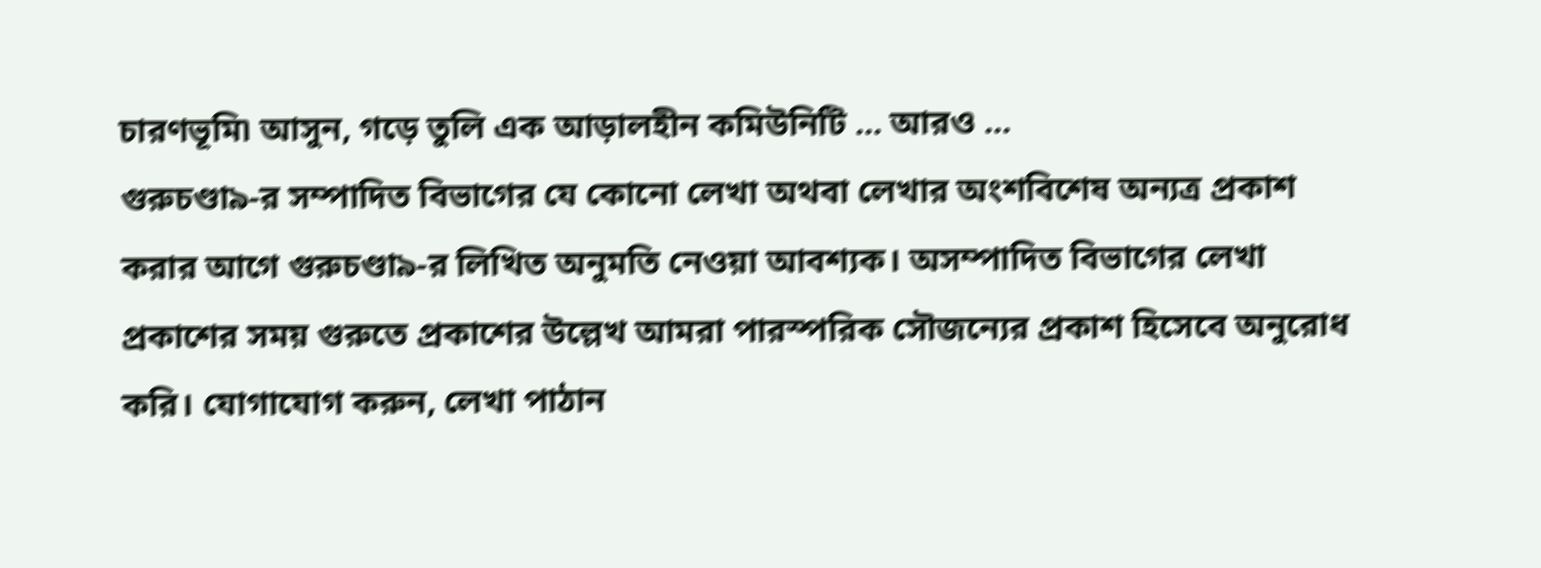চারণভূমি৷ আসুন, গড়ে তুলি এক আড়ালহীন কমিউনিটি ... আরও ...
গুরুচণ্ডা৯-র সম্পাদিত বিভাগের যে কোনো লেখা অথবা লেখার অংশবিশেষ অন্যত্র প্রকাশ করার আগে গুরুচণ্ডা৯-র লিখিত অনুমতি নেওয়া আবশ্যক। অসম্পাদিত বিভাগের লেখা প্রকাশের সময় গুরুতে প্রকাশের উল্লেখ আমরা পারস্পরিক সৌজন্যের প্রকাশ হিসেবে অনুরোধ করি। যোগাযোগ করুন, লেখা পাঠান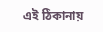এই ঠিকানায়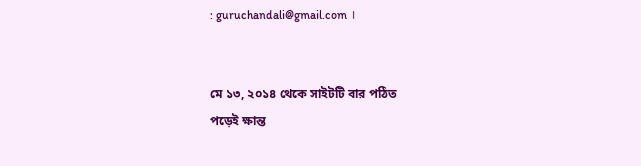: guruchandali@gmail.com ।


মে ১৩, ২০১৪ থেকে সাইটটি বার পঠিত
পড়েই ক্ষান্ত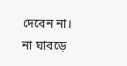দেবেন না। না ঘাবড়ে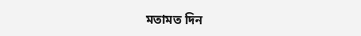মতামত দিন